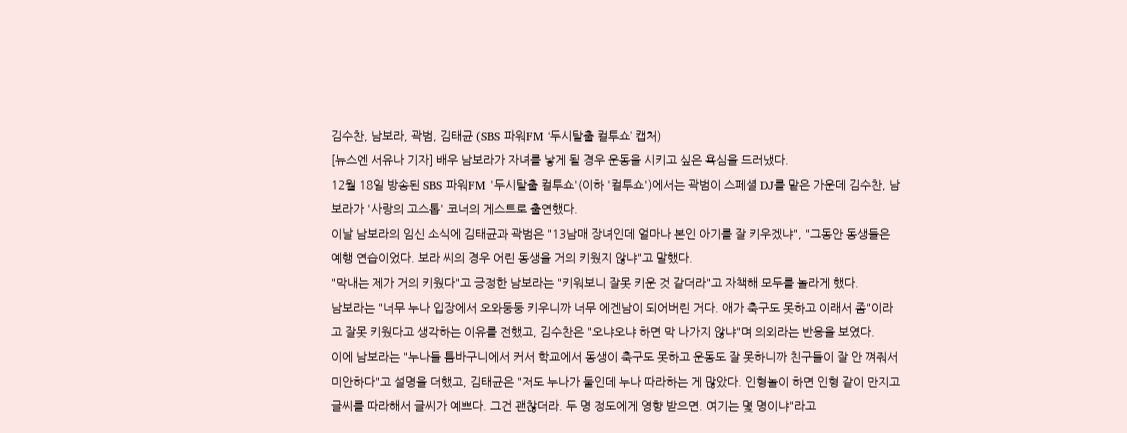김수찬, 남보라, 곽범, 김태균 (SBS 파워FM ‘두시탈출 컬투쇼’ 캡처)
[뉴스엔 서유나 기자] 배우 남보라가 자녀를 낳게 될 경우 운동을 시키고 싶은 욕심을 드러냈다.
12월 18일 방송된 SBS 파워FM '두시탈출 컬투쇼'(이하 '컬투쇼')에서는 곽범이 스페셜 DJ를 맡은 가운데 김수찬, 남보라가 '사랑의 고스톱' 코너의 게스트로 출연했다.
이날 남보라의 임신 소식에 김태균과 곽범은 "13남매 장녀인데 얼마나 본인 아기를 잘 키우겠냐", "그동안 동생들은 예행 연습이었다. 보라 씨의 경우 어린 동생을 거의 키웠지 않냐"고 말했다.
"막내는 제가 거의 키웠다"고 긍정한 남보라는 "키워보니 잘못 키운 것 같더라"고 자책해 모두를 놀라게 했다.
남보라는 "너무 누나 입장에서 오와둥둥 키우니까 너무 에겐남이 되어버린 거다. 애가 축구도 못하고 이래서 좀"이라고 잘못 키웠다고 생각하는 이유를 전했고, 김수찬은 "오냐오냐 하면 막 나가지 않냐"며 의외라는 반응을 보였다.
이에 남보라는 "누나들 틈바구니에서 커서 학교에서 동생이 축구도 못하고 운동도 잘 못하니까 친구들이 잘 안 껴줘서 미안하다"고 설명을 더했고, 김태균은 "저도 누나가 둘인데 누나 따라하는 게 많았다. 인형놀이 하면 인형 같이 만지고 글씨를 따라해서 글씨가 예쁘다. 그건 괜찮더라. 두 명 정도에게 영향 받으면. 여기는 몇 명이냐"라고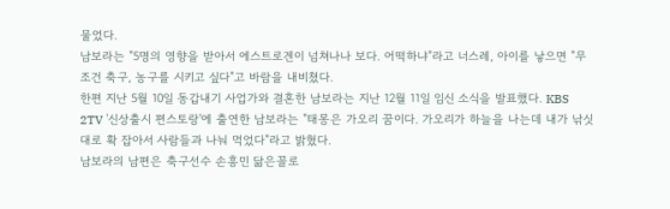물었다.
남보라는 "5명의 영향을 받아서 에스트로겐이 넘쳐나나 보다. 어떡하냐"라고 너스레, 아이를 낳으면 "무조건 축구, 농구를 시키고 싶다"고 바람을 내비쳤다.
한편 지난 5월 10일 동갑내기 사업가와 결혼한 남보라는 지난 12월 11일 임신 소식을 발표했다. KBS 2TV '신상출시 편스토랑'에 출연한 남보라는 "태몽은 가오리 꿈이다. 가오리가 하늘을 나는데 내가 낚싯대로 확 잡아서 사람들과 나눠 먹었다"라고 밝혔다.
남보라의 남편은 축구선수 손흥민 닮은꼴로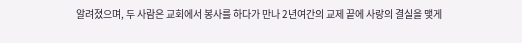알려졌으며, 두 사람은 교회에서 봉사를 하다가 만나 2년여간의 교제 끝에 사랑의 결실을 맺게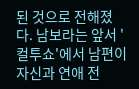된 것으로 전해졌다. 남보라는 앞서 '컬투쇼'에서 남편이 자신과 연애 전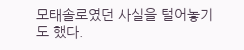모태솔로였던 사실을 털어놓기도 했다.